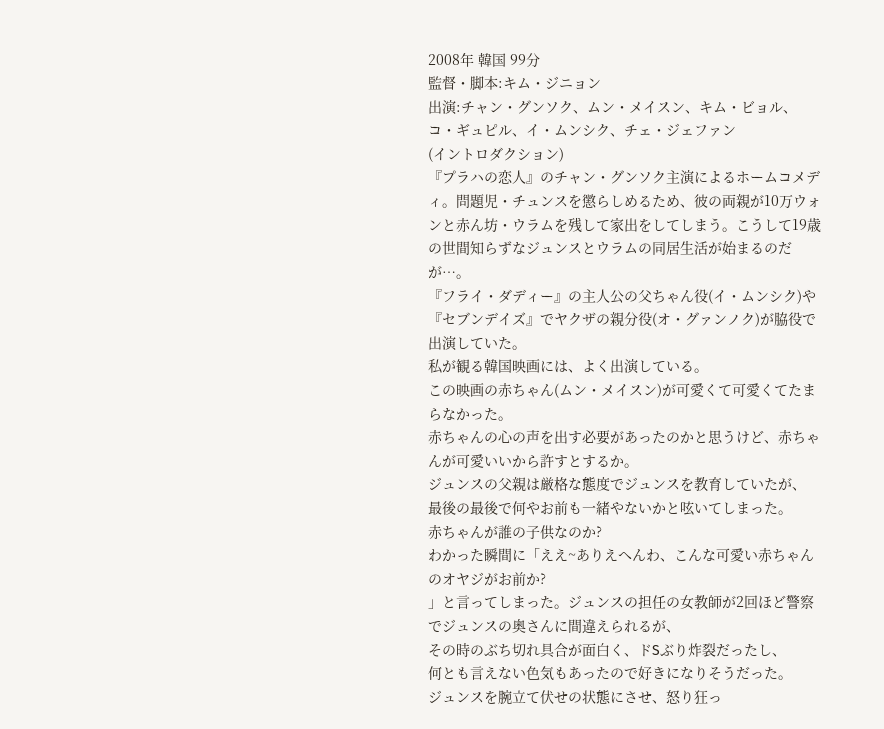2008年 韓国 99分
監督・脚本:キム・ジニョン
出演:チャン・グンソク、ムン・メイスン、キム・ビョル、コ・ギュピル、イ・ムンシク、チェ・ジェファン
(イントロダクション)
『プラハの恋人』のチャン・グンソク主演によるホームコメディ。問題児・チュンスを懲らしめるため、彼の両親が10万ウォンと赤ん坊・ウラムを残して家出をしてしまう。こうして19歳の世間知らずなジュンスとウラムの同居生活が始まるのだが…。
『フライ・ダディー』の主人公の父ちゃん役(イ・ムンシク)や
『セブンデイズ』でヤクザの親分役(オ・グァンノク)が脇役で出演していた。
私が観る韓国映画には、よく出演している。
この映画の赤ちゃん(ムン・メイスン)が可愛くて可愛くてたまらなかった。
赤ちゃんの心の声を出す必要があったのかと思うけど、赤ちゃんが可愛いいから許すとするか。
ジュンスの父親は厳格な態度でジュンスを教育していたが、
最後の最後で何やお前も一緒やないかと呟いてしまった。
赤ちゃんが誰の子供なのか?
わかった瞬間に「ええ~ありえへんわ、こんな可愛い赤ちゃんのオヤジがお前か?
」と言ってしまった。ジュンスの担任の女教師が2回ほど警察でジュンスの奥さんに間違えられるが、
その時のぶち切れ具合が面白く、ドSぶり炸裂だったし、
何とも言えない色気もあったので好きになりそうだった。
ジュンスを腕立て伏せの状態にさせ、怒り狂っ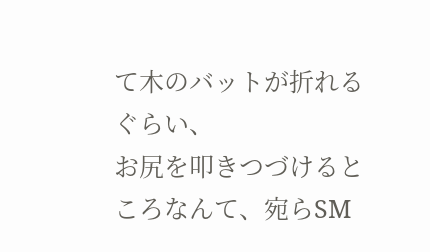て木のバットが折れるぐらい、
お尻を叩きつづけるところなんて、宛らSM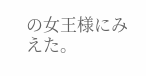の女王様にみえた。